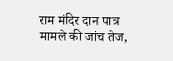राम मंदिर दान पात्र मामले की जांच तेज,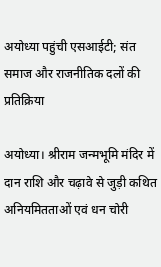अयोध्या पहुंची एसआईटी; संत समाज और राजनीतिक दलों की प्रतिक्रिया

अयोध्या। श्रीराम जन्मभूमि मंदिर में दान राशि और चढ़ावे से जुड़ी कथित अनियमितताओं एवं धन चोरी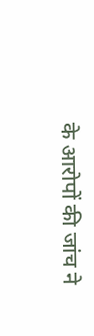के आरोपों की जांच ने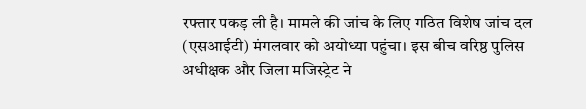रफ्तार पकड़ ली है। मामले की जांच के लिए गठित विशेष जांच दल (एसआईटी) मंगलवार को अयोध्या पहुंचा। इस बीच वरिष्ठ पुलिस अधीक्षक और जिला मजिस्ट्रेट ने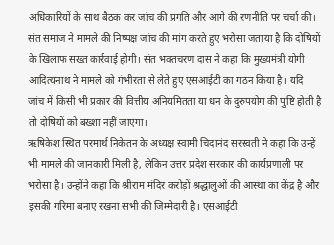अधिकारियों के साथ बैठक कर जांच की प्रगति और आगे की रणनीति पर चर्चा की।
संत समाज ने मामले की निष्पक्ष जांच की मांग करते हुए भरोसा जताया है कि दोषियों के खिलाफ सख्त कार्रवाई होगी। संत भक्तचरण दास ने कहा कि मुख्यमंत्री योगी आदित्यनाथ ने मामले को गंभीरता से लेते हुए एसआईटी का गठन किया है। यदि जांच में किसी भी प्रकार की वित्तीय अनियमितता या धन के दुरुपयोग की पुष्टि होती है तो दोषियों को बख्शा नहीं जाएगा।
ऋषिकेश स्थित परमार्थ निकेतन के अध्यक्ष स्वामी चिदानंद सरस्वती ने कहा कि उन्हें भी मामले की जानकारी मिली है, लेकिन उत्तर प्रदेश सरकार की कार्यप्रणाली पर भरोसा है। उन्होंने कहा कि श्रीराम मंदिर करोड़ों श्रद्धालुओं की आस्था का केंद्र है और इसकी गरिमा बनाए रखना सभी की जिम्मेदारी है। एसआईटी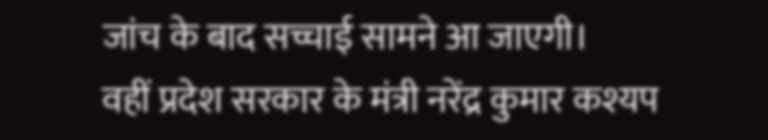जांच के बाद सच्चाई सामने आ जाएगी।
वहीं प्रदेश सरकार के मंत्री नरेंद्र कुमार कश्यप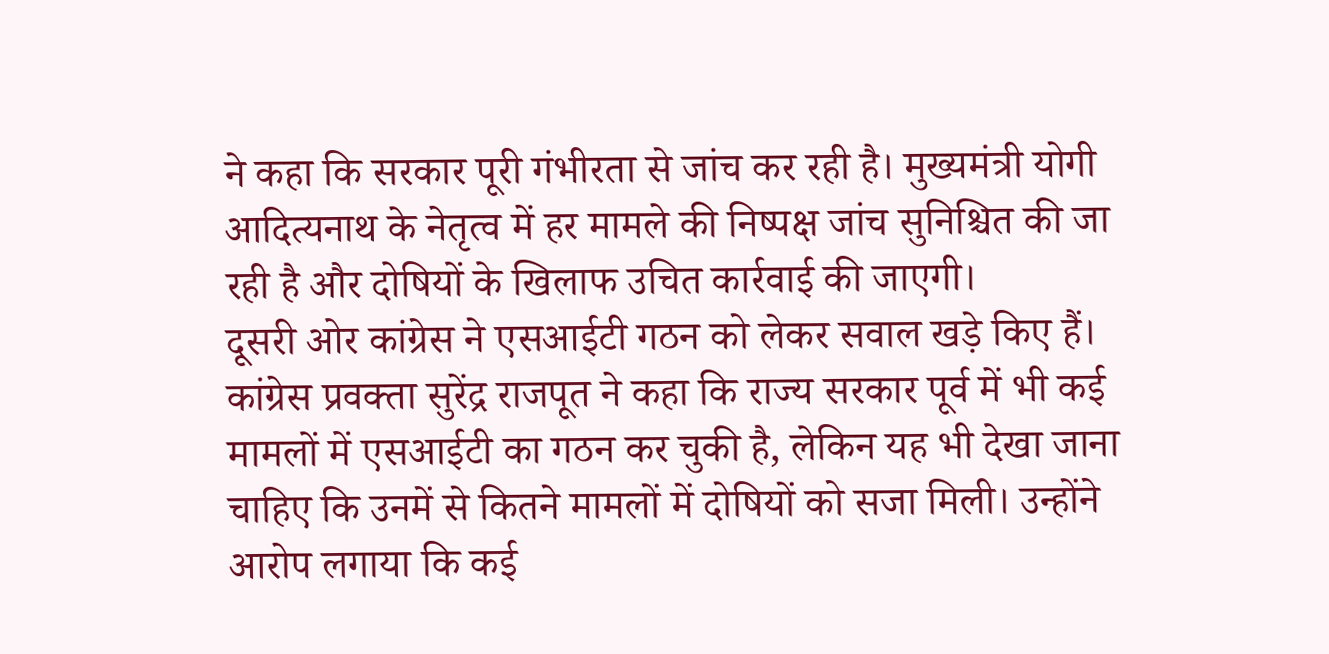ने कहा कि सरकार पूरी गंभीरता से जांच कर रही है। मुख्यमंत्री योगी आदित्यनाथ के नेतृत्व में हर मामले की निष्पक्ष जांच सुनिश्चित की जा रही है और दोषियों के खिलाफ उचित कार्रवाई की जाएगी।
दूसरी ओर कांग्रेस ने एसआईटी गठन को लेकर सवाल खड़े किए हैं। कांग्रेस प्रवक्ता सुरेंद्र राजपूत ने कहा कि राज्य सरकार पूर्व में भी कई मामलों में एसआईटी का गठन कर चुकी है, लेकिन यह भी देखा जाना चाहिए कि उनमें से कितने मामलों में दोषियों को सजा मिली। उन्होंने आरोप लगाया कि कई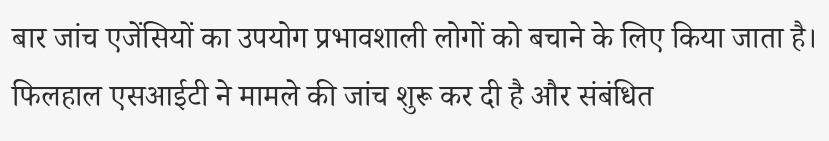बार जांच एजेंसियों का उपयोग प्रभावशाली लोगों को बचाने के लिए किया जाता है।
फिलहाल एसआईटी ने मामले की जांच शुरू कर दी है और संबंधित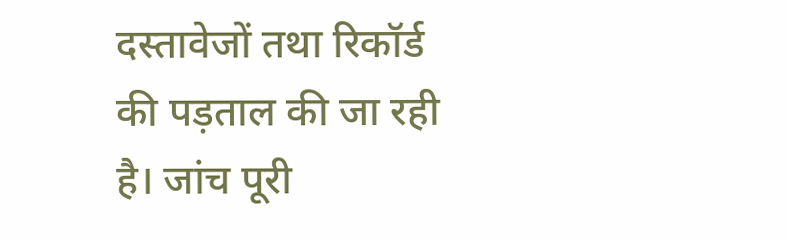दस्तावेजों तथा रिकॉर्ड की पड़ताल की जा रही है। जांच पूरी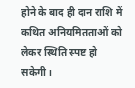होने के बाद ही दान राशि में कथित अनियमितताओं को लेकर स्थिति स्पष्ट हो सकेगी।